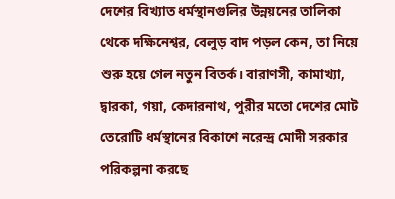দেশের বিখ্যাত ধর্মস্থানগুলির উন্নয়নের তালিকা থেকে দক্ষিনেশ্বর, বেলুড় বাদ পড়ল কেন, তা নিয়ে শুরু হয়ে গেল নতুন বিতর্ক। বারাণসী, কামাখ্যা, দ্বারকা, গয়া, কেদারনাথ, পুরীর মতো দেশের মোট তেরোটি ধর্মস্থানের বিকাশে নরেন্দ্র মোদী সরকার পরিকল্পনা করছে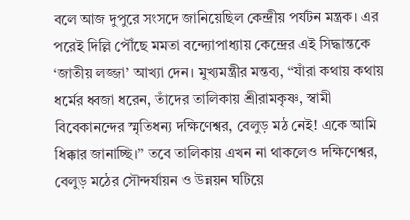বলে আজ দুপুরে সংসদে জানিয়েছিল কেন্দ্রীয় পর্যটন মন্ত্রক। এর পরেই দিল্লি পৌঁছে মমতা বন্দ্যোপাধ্যায় কেন্দ্রের এই সিদ্ধান্তকে ‘জাতীয় লজ্জা’ আখ্যা দেন। মুখ্যমন্ত্রীর মন্তব্য, ‘‘যাঁরা কথায় কথায় ধর্মের ধ্বজা ধরেন, তাঁদের তালিকায় শ্রীরামকৃষ্ণ, স্বামী বিবেকানন্দের স্মৃতিধন্য দক্ষিণেশ্বর, বেলুড় মঠ নেই! একে আমি ধিক্কার জানাচ্ছি।’’ তবে তালিকায় এখন না থাকলেও দক্ষিণেশ্বর, বেলুড় মঠের সৌন্দর্যায়ন ও উন্নয়ন ঘটিয়ে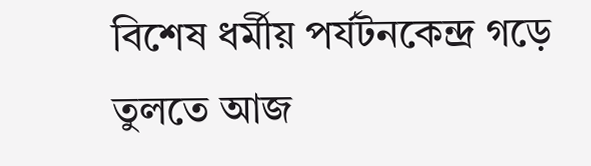বিশেষ ধর্মীয় পর্যটনকেন্দ্র গড়ে তুলতে আজ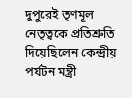দুপুরেই তৃণমূল নেতৃত্বকে প্রতিশ্রুতি দিয়েছিলেন কেন্দ্রীয় পর্যটন মন্ত্রী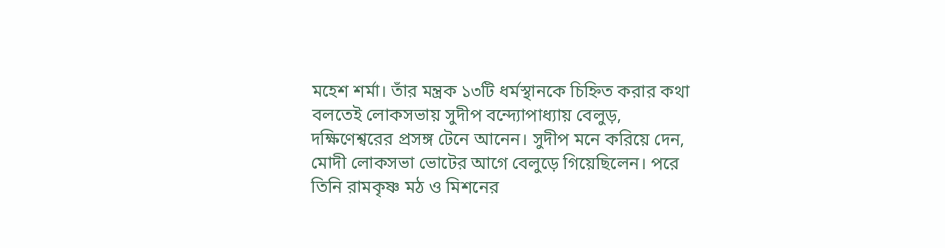মহেশ শর্মা। তাঁর মন্ত্রক ১৩টি ধর্মস্থানকে চিহ্নিত করার কথা বলতেই লোকসভায় সুদীপ বন্দ্যোপাধ্যায় বেলুড়, দক্ষিণেশ্বরের প্রসঙ্গ টেনে আনেন। সুদীপ মনে করিয়ে দেন, মোদী লোকসভা ভোটের আগে বেলুড়ে গিয়েছিলেন। পরে তিনি রামকৃষ্ণ মঠ ও মিশনের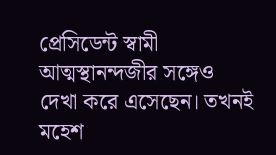প্রেসিডেন্ট স্বামী আত্মস্থানন্দজীর সঙ্গেও দেখা করে এসেছেন। তখনই মহেশ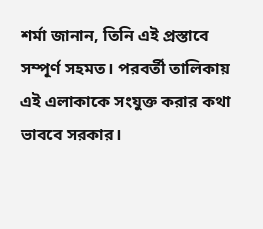শর্মা জানান, তিনি এই প্রস্তাবে সম্পূর্ণ সহমত। পরবর্তী তালিকায় এই এলাকাকে সংযুক্ত করার কথা ভাববে সরকার।